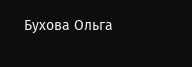Бухова Ольга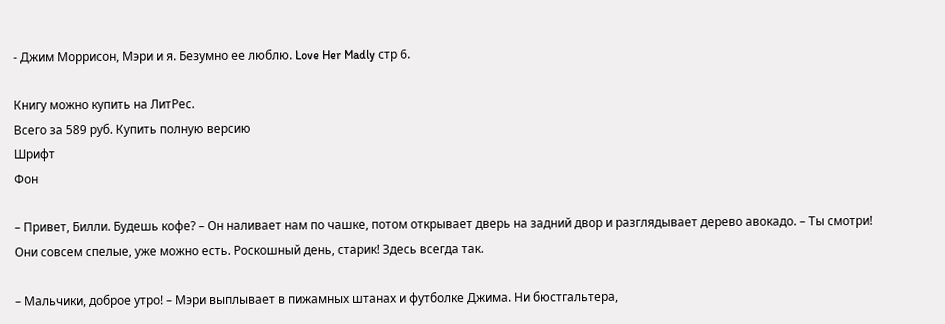- Джим Моррисон, Мэри и я. Безумно ее люблю. Love Her Madly стр 6.

Книгу можно купить на ЛитРес.
Всего за 589 руб. Купить полную версию
Шрифт
Фон

– Привет, Билли. Будешь кофе? – Он наливает нам по чашке, потом открывает дверь на задний двор и разглядывает дерево авокадо. – Ты смотри! Они совсем спелые, уже можно есть. Роскошный день, старик! Здесь всегда так.

– Мальчики, доброе утро! – Мэри выплывает в пижамных штанах и футболке Джима. Ни бюстгальтера,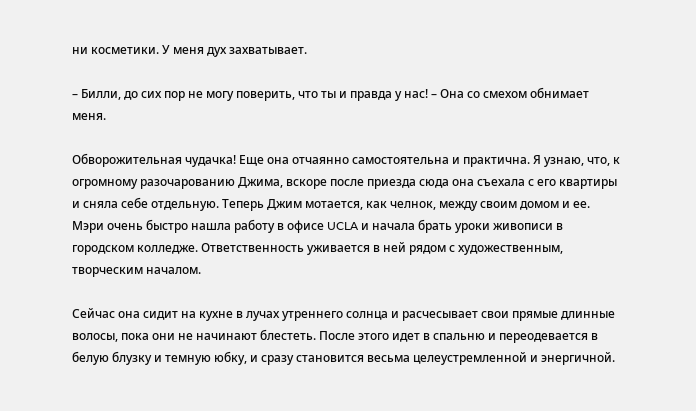ни косметики. У меня дух захватывает.

– Билли, до сих пор не могу поверить, что ты и правда у нас! – Она со смехом обнимает меня.

Обворожительная чудачка! Еще она отчаянно самостоятельна и практична. Я узнаю, что, к огромному разочарованию Джима, вскоре после приезда сюда она съехала с его квартиры и сняла себе отдельную. Теперь Джим мотается, как челнок, между своим домом и ее. Мэри очень быстро нашла работу в офисе UCLA и начала брать уроки живописи в городском колледже. Ответственность уживается в ней рядом с художественным, творческим началом.

Сейчас она сидит на кухне в лучах утреннего солнца и расчесывает свои прямые длинные волосы, пока они не начинают блестеть. После этого идет в спальню и переодевается в белую блузку и темную юбку, и сразу становится весьма целеустремленной и энергичной.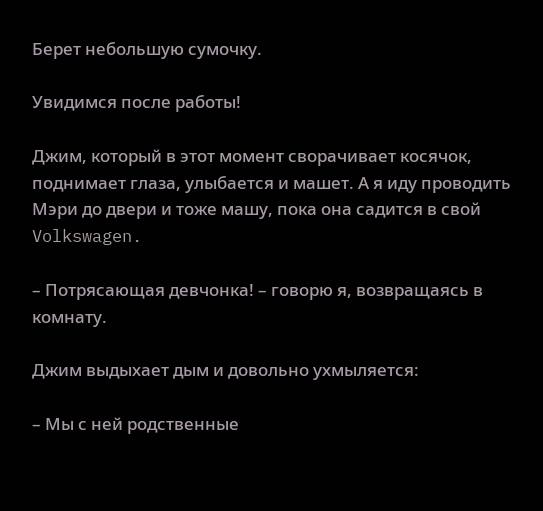Берет небольшую сумочку.

Увидимся после работы!

Джим, который в этот момент сворачивает косячок, поднимает глаза, улыбается и машет. А я иду проводить Мэри до двери и тоже машу, пока она садится в свой Volkswagen.

– Потрясающая девчонка! – говорю я, возвращаясь в комнату.

Джим выдыхает дым и довольно ухмыляется:

– Мы с ней родственные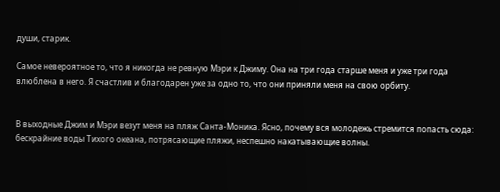души, старик.

Самое невероятное то, что я никогда не ревную Мэри к Джиму. Она на три года старше меня и уже три года влюблена в него. Я счастлив и благодарен уже за одно то, что они приняли меня на свою орбиту.


В выходные Джим и Мэри везут меня на пляж Санта-Моника. Ясно, почему вся молодежь стремится попасть сюда: бескрайние воды Тихого океана, потрясающие пляжи, неспешно накатывающие волны.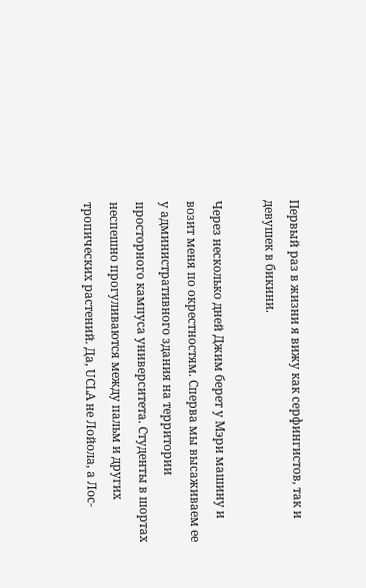Первый раз в жизни я вижу как серфингистов, так и девушек в бикини.

Через несколько дней Джим берет у Мэри машину и возит меня по окрестностям. Сперва мы высаживаем ее у административного здания на территории просторного кампуса университета. Студенты в шортах неспешно прогуливаются между пальм и других тропических растений. Да, UCLA не Лойола, а Лос-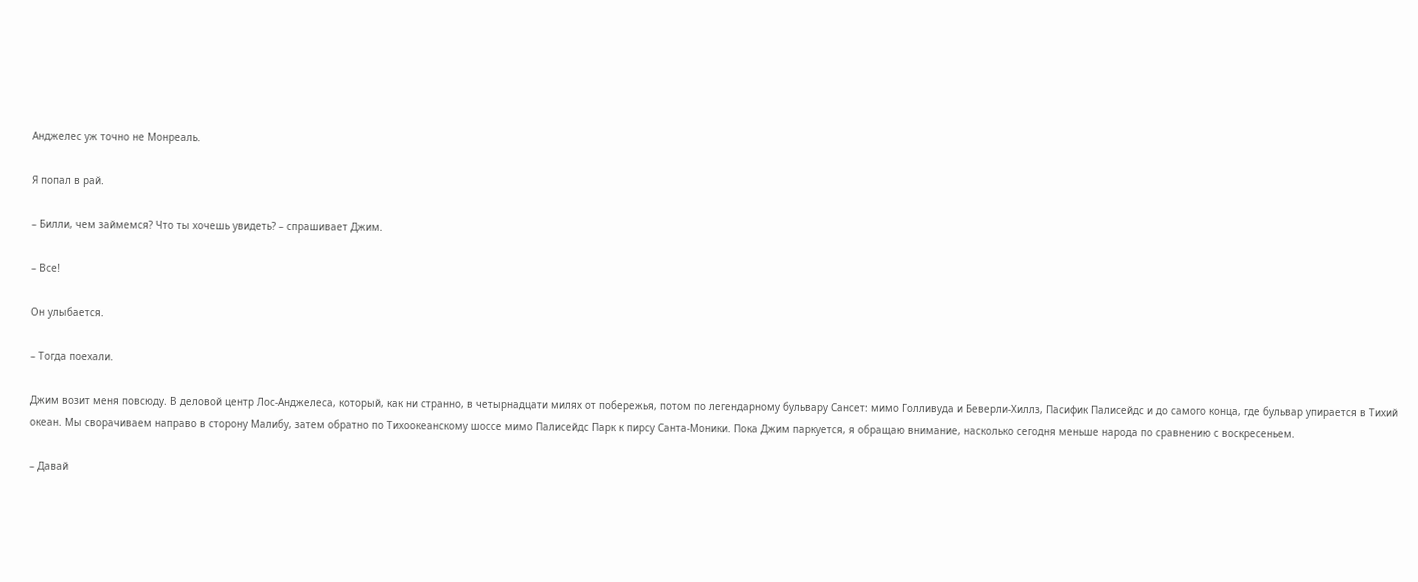Анджелес уж точно не Монреаль.

Я попал в рай.

– Билли, чем займемся? Что ты хочешь увидеть? – спрашивает Джим.

– Все!

Он улыбается.

– Тогда поехали.

Джим возит меня повсюду. В деловой центр Лос-Анджелеса, который, как ни странно, в четырнадцати милях от побережья, потом по легендарному бульвару Сансет: мимо Голливуда и Беверли-Хиллз, Пасифик Палисейдс и до самого конца, где бульвар упирается в Тихий океан. Мы сворачиваем направо в сторону Малибу, затем обратно по Тихоокеанскому шоссе мимо Палисейдс Парк к пирсу Санта-Моники. Пока Джим паркуется, я обращаю внимание, насколько сегодня меньше народа по сравнению с воскресеньем.

– Давай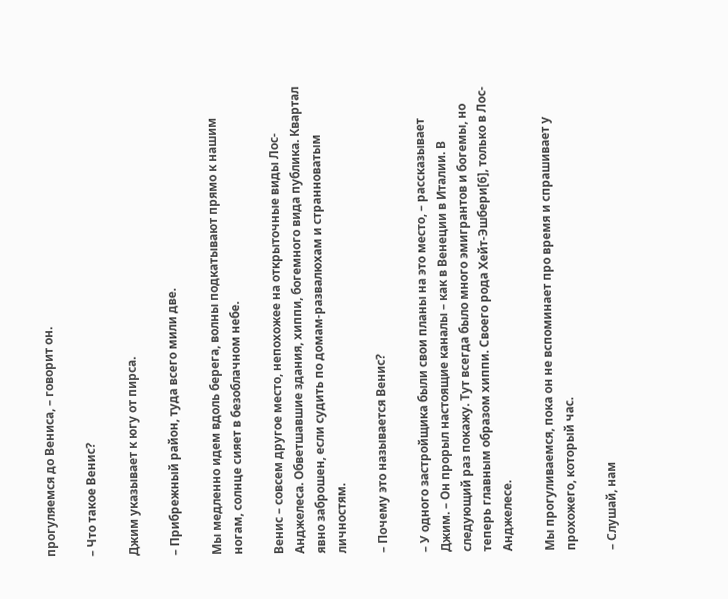прогуляемся до Вениса, – говорит он.

– Что такое Венис?

Джим указывает к югу от пирса.

– Прибрежный район, туда всего мили две.

Мы медленно идем вдоль берега, волны подкатывают прямо к нашим ногам, солнце сияет в безоблачном небе.

Венис – совсем другое место, непохожее на открыточные виды Лос-Анджелеса. Обветшавшие здания, хиппи, богемного вида публика. Квартал явно заброшен, если судить по домам-развалюхам и странноватым личностям.

– Почему это называется Венис?

– У одного застройщика были свои планы на это место, – рассказывает Джим. – Он прорыл настоящие каналы – как в Венеции в Италии. В следующий раз покажу. Тут всегда было много эмигрантов и богемы, но теперь главным образом хиппи. Своего рода Хейт-Эшбери[6], только в Лос-Анджелесе.

Мы прогуливаемся, пока он не вспоминает про время и спрашивает у прохожего, который час.

– Слушай, нам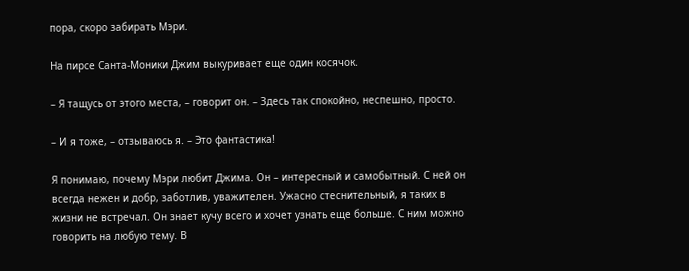пора, скоро забирать Мэри.

На пирсе Санта-Моники Джим выкуривает еще один косячок.

– Я тащусь от этого места, – говорит он. – Здесь так спокойно, неспешно, просто.

– И я тоже, – отзываюсь я. – Это фантастика!

Я понимаю, почему Мэри любит Джима. Он – интересный и самобытный. С ней он всегда нежен и добр, заботлив, уважителен. Ужасно стеснительный, я таких в жизни не встречал. Он знает кучу всего и хочет узнать еще больше. С ним можно говорить на любую тему. В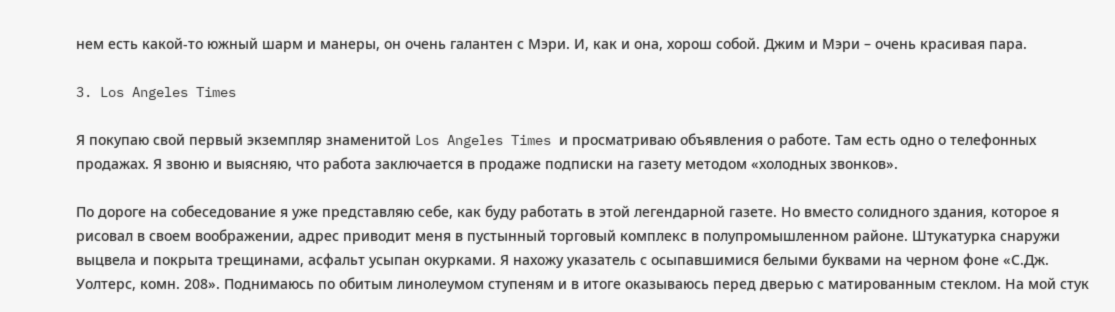нем есть какой-то южный шарм и манеры, он очень галантен с Мэри. И, как и она, хорош собой. Джим и Мэри – очень красивая пара.

3. Los Angeles Times

Я покупаю свой первый экземпляр знаменитой Los Angeles Times и просматриваю объявления о работе. Там есть одно о телефонных продажах. Я звоню и выясняю, что работа заключается в продаже подписки на газету методом «холодных звонков».

По дороге на собеседование я уже представляю себе, как буду работать в этой легендарной газете. Но вместо солидного здания, которое я рисовал в своем воображении, адрес приводит меня в пустынный торговый комплекс в полупромышленном районе. Штукатурка снаружи выцвела и покрыта трещинами, асфальт усыпан окурками. Я нахожу указатель с осыпавшимися белыми буквами на черном фоне «С.Дж. Уолтерс, комн. 208». Поднимаюсь по обитым линолеумом ступеням и в итоге оказываюсь перед дверью с матированным стеклом. На мой стук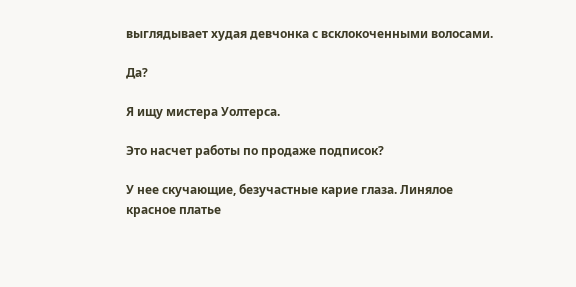выглядывает худая девчонка с всклокоченными волосами.

Да?

Я ищу мистера Уолтерса.

Это насчет работы по продаже подписок?

У нее скучающие, безучастные карие глаза. Линялое красное платье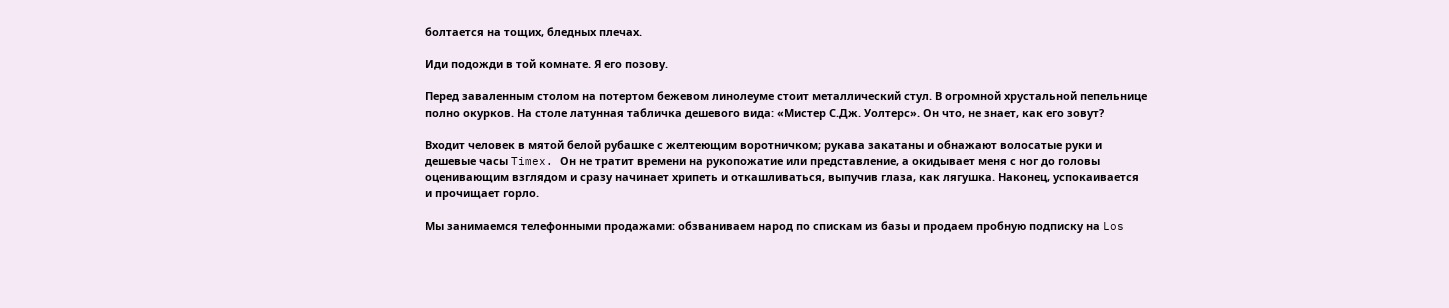болтается на тощих, бледных плечах.

Иди подожди в той комнате. Я его позову.

Перед заваленным столом на потертом бежевом линолеуме стоит металлический стул. В огромной хрустальной пепельнице полно окурков. На столе латунная табличка дешевого вида: «Мистер С.Дж. Уолтерс». Он что, не знает, как его зовут?

Входит человек в мятой белой рубашке с желтеющим воротничком; рукава закатаны и обнажают волосатые руки и дешевые часы Timex. Он не тратит времени на рукопожатие или представление, а окидывает меня с ног до головы оценивающим взглядом и сразу начинает хрипеть и откашливаться, выпучив глаза, как лягушка. Наконец, успокаивается и прочищает горло.

Мы занимаемся телефонными продажами: обзваниваем народ по спискам из базы и продаем пробную подписку на Los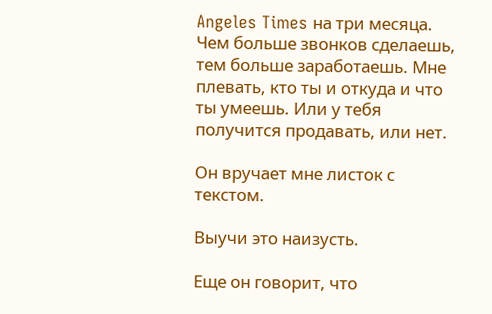Angeles Times на три месяца. Чем больше звонков сделаешь, тем больше заработаешь. Мне плевать, кто ты и откуда и что ты умеешь. Или у тебя получится продавать, или нет.

Он вручает мне листок с текстом.

Выучи это наизусть.

Еще он говорит, что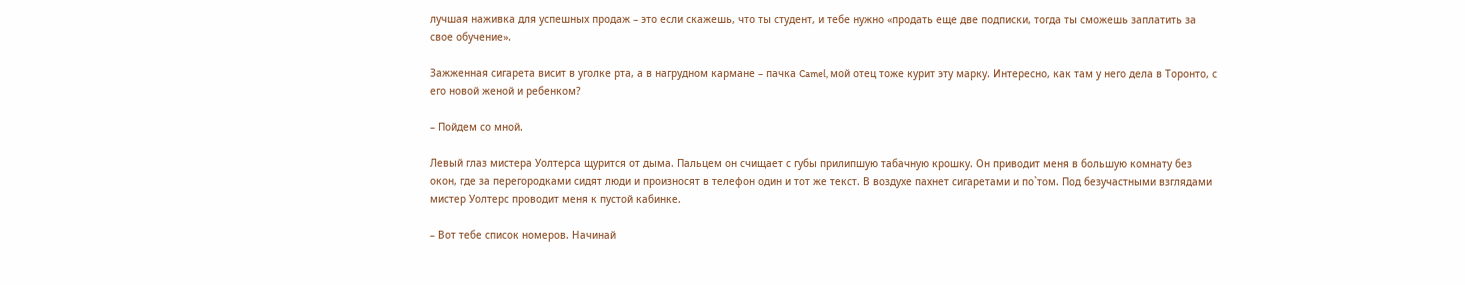лучшая наживка для успешных продаж – это если скажешь, что ты студент, и тебе нужно «продать еще две подписки, тогда ты сможешь заплатить за свое обучение».

Зажженная сигарета висит в уголке рта, а в нагрудном кармане – пачка Camel, мой отец тоже курит эту марку. Интересно, как там у него дела в Торонто, с его новой женой и ребенком?

– Пойдем со мной.

Левый глаз мистера Уолтерса щурится от дыма. Пальцем он счищает с губы прилипшую табачную крошку. Он приводит меня в большую комнату без окон, где за перегородками сидят люди и произносят в телефон один и тот же текст. В воздухе пахнет сигаретами и по`том. Под безучастными взглядами мистер Уолтерс проводит меня к пустой кабинке.

– Вот тебе список номеров. Начинай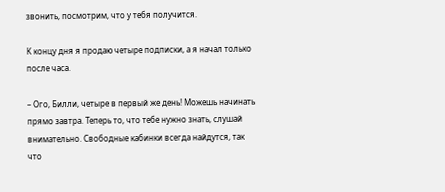звонить, посмотрим, что у тебя получится.

К концу дня я продаю четыре подписки, а я начал только после часа.

– Ого, Билли, четыре в первый же день! Можешь начинать прямо завтра. Теперь то, что тебе нужно знать, слушай внимательно. Свободные кабинки всегда найдутся, так что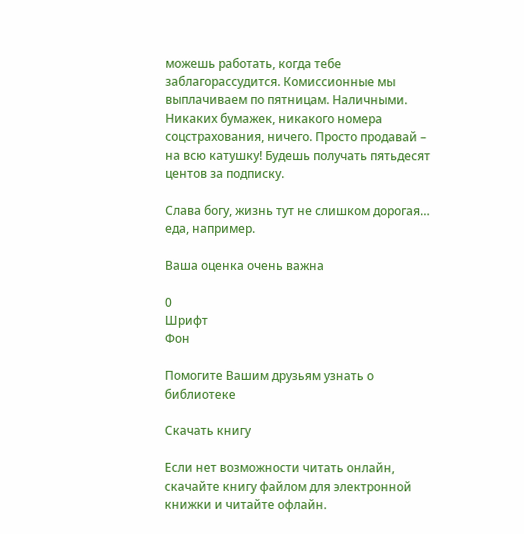можешь работать, когда тебе заблагорассудится. Комиссионные мы выплачиваем по пятницам. Наличными. Никаких бумажек, никакого номера соцстрахования, ничего. Просто продавай – на всю катушку! Будешь получать пятьдесят центов за подписку.

Слава богу, жизнь тут не слишком дорогая… еда, например.

Ваша оценка очень важна

0
Шрифт
Фон

Помогите Вашим друзьям узнать о библиотеке

Скачать книгу

Если нет возможности читать онлайн, скачайте книгу файлом для электронной книжки и читайте офлайн.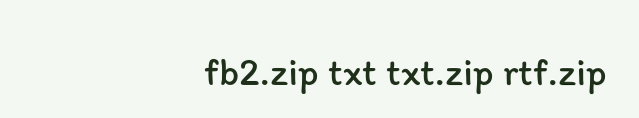fb2.zip txt txt.zip rtf.zip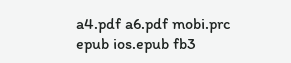a4.pdf a6.pdf mobi.prc epub ios.epub fb3